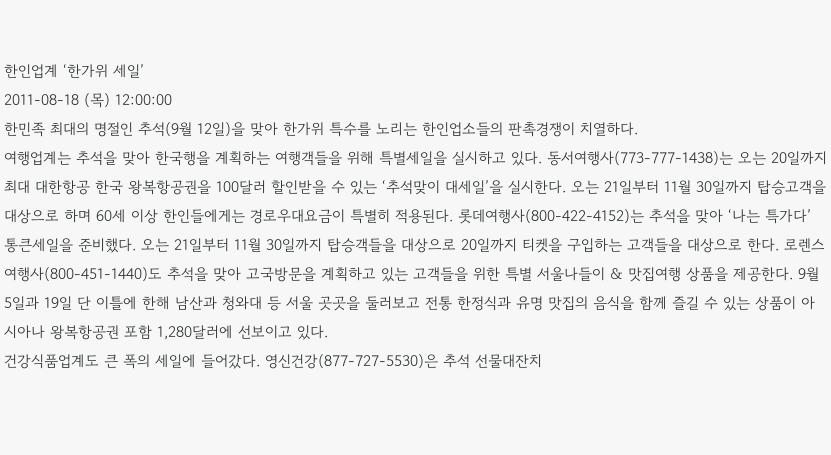한인업계 ‘한가위 세일’
2011-08-18 (목) 12:00:00
한민족 최대의 명절인 추석(9월 12일)을 맞아 한가위 특수를 노리는 한인업소들의 판촉경쟁이 치열하다.
여행업계는 추석을 맞아 한국행을 계획하는 여행객들을 위해 특별세일을 실시하고 있다. 동서여행사(773-777-1438)는 오는 20일까지 최대 대한항공 한국 왕복항공권을 100달러 할인받을 수 있는 ‘추석맞이 대세일’을 실시한다. 오는 21일부터 11월 30일까지 탑승고객을 대상으로 하며 60세 이상 한인들에게는 경로우대요금이 특별히 적용된다. 롯데여행사(800-422-4152)는 추석을 맞아 ‘나는 특가다’ 통큰세일을 준비했다. 오는 21일부터 11월 30일까지 탑승객들을 대상으로 20일까지 티켓을 구입하는 고객들을 대상으로 한다. 로렌스여행사(800-451-1440)도 추석을 맞아 고국방문을 계획하고 있는 고객들을 위한 특별 서울나들이 & 맛집여행 상품을 제공한다. 9월 5일과 19일 단 이틀에 한해 남산과 청와대 등 서울 곳곳을 둘러보고 전통 한정식과 유명 맛집의 음식을 함께 즐길 수 있는 상품이 아시아나 왕복항공권 포함 1,280달러에 선보이고 있다.
건강식품업계도 큰 폭의 세일에 들어갔다. 영신건강(877-727-5530)은 추석 선물대잔치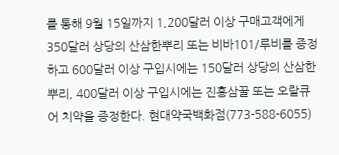를 통해 9월 15일까지 1,200달러 이상 구매고객에게 350달러 상당의 산삼한뿌리 또는 비바101/루비를 증정하고 600달러 이상 구입시에는 150달러 상당의 산삼한뿌리, 400달러 이상 구입시에는 진홍삼꿀 또는 오랄큐어 치약을 증정한다. 현대약국백화점(773-588-6055)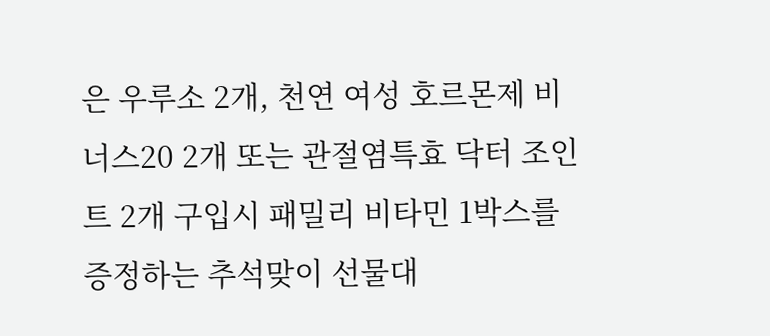은 우루소 2개, 천연 여성 호르몬제 비너스20 2개 또는 관절염특효 닥터 조인트 2개 구입시 패밀리 비타민 1박스를 증정하는 추석맞이 선물대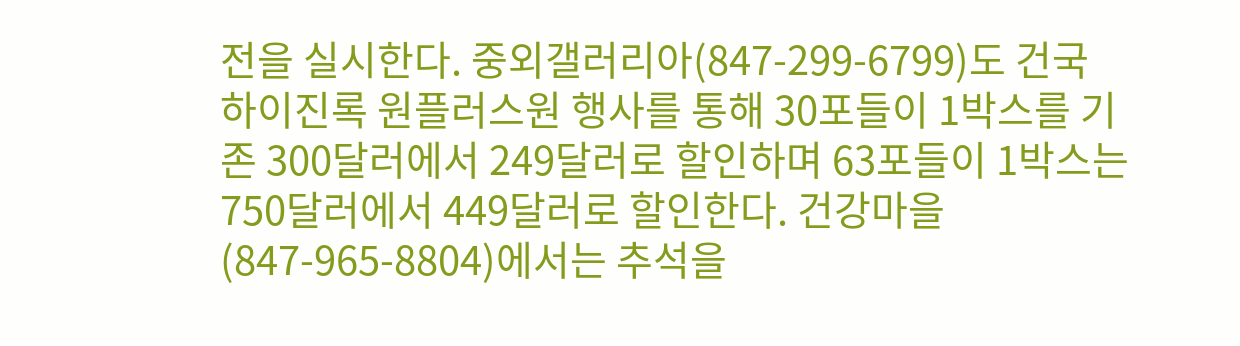전을 실시한다. 중외갤러리아(847-299-6799)도 건국 하이진록 원플러스원 행사를 통해 30포들이 1박스를 기존 300달러에서 249달러로 할인하며 63포들이 1박스는 750달러에서 449달러로 할인한다. 건강마을(847-965-8804)에서는 추석을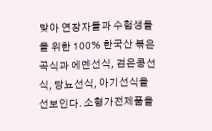맞아 연장자들과 수험생들을 위한 100% 한국산 볶은 곡식과 에덴선식, 검은콩선식, 당뇨선식, 아기선식을 선보인다. 소형가전제품을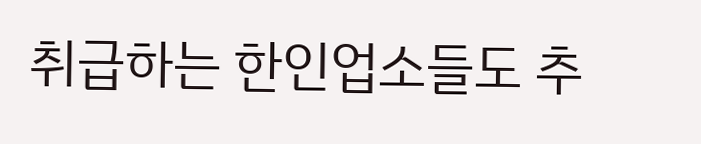취급하는 한인업소들도 추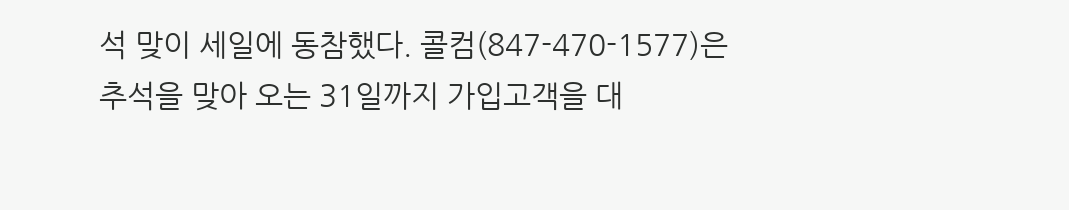석 맞이 세일에 동참했다. 콜컴(847-470-1577)은 추석을 맞아 오는 31일까지 가입고객을 대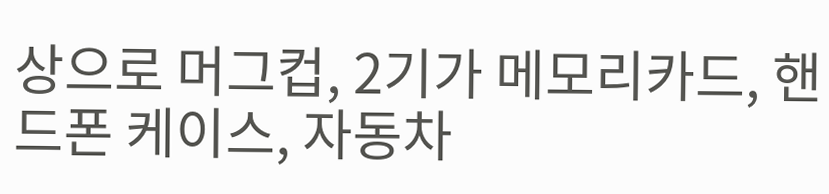상으로 머그컵, 2기가 메모리카드, 핸드폰 케이스, 자동차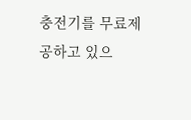충전기를 무료제공하고 있으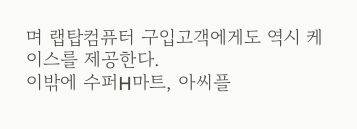며 랩탑컴퓨터 구입고객에게도 역시 케이스를 제공한다.
이밖에 수퍼H마트, 아씨플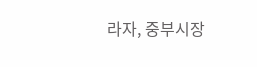라자, 중부시장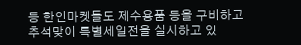등 한인마켓들도 제수용품 등을 구비하고 추석맞이 특별세일전을 실시하고 있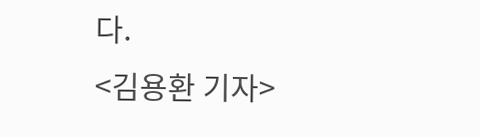다.
<김용환 기자>